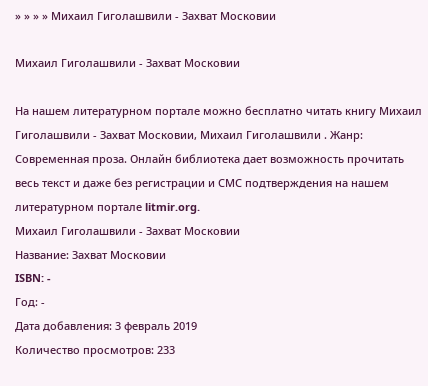» » » » Михаил Гиголашвили - Захват Московии

Михаил Гиголашвили - Захват Московии

На нашем литературном портале можно бесплатно читать книгу Михаил Гиголашвили - Захват Московии, Михаил Гиголашвили . Жанр: Современная проза. Онлайн библиотека дает возможность прочитать весь текст и даже без регистрации и СМС подтверждения на нашем литературном портале litmir.org.
Михаил Гиголашвили - Захват Московии
Название: Захват Московии
ISBN: -
Год: -
Дата добавления: 3 февраль 2019
Количество просмотров: 233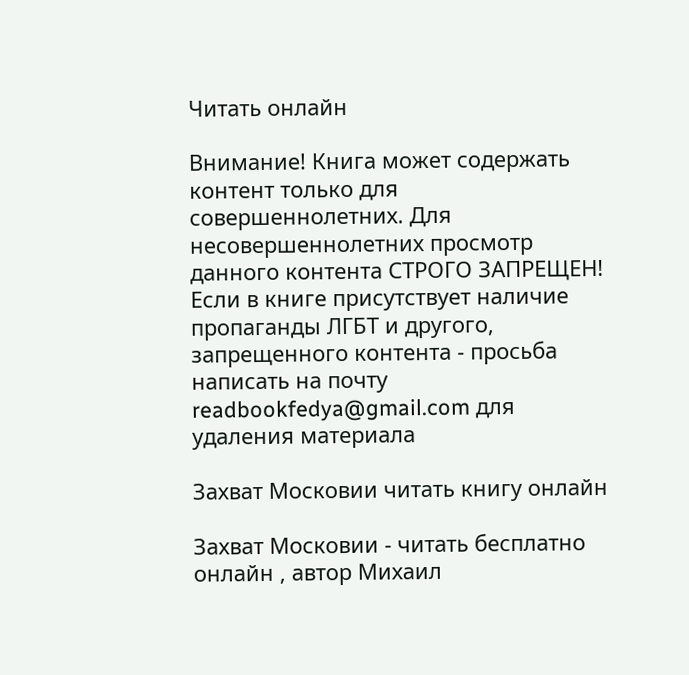Читать онлайн

Внимание! Книга может содержать контент только для совершеннолетних. Для несовершеннолетних просмотр данного контента СТРОГО ЗАПРЕЩЕН! Если в книге присутствует наличие пропаганды ЛГБТ и другого, запрещенного контента - просьба написать на почту readbookfedya@gmail.com для удаления материала

Захват Московии читать книгу онлайн

Захват Московии - читать бесплатно онлайн , автор Михаил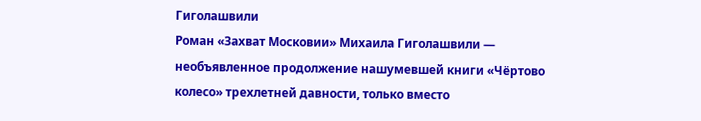Гиголашвили
Роман «Захват Московии» Михаила Гиголашвили — необъявленное продолжение нашумевшей книги «Чёртово колесо» трехлетней давности, только вместо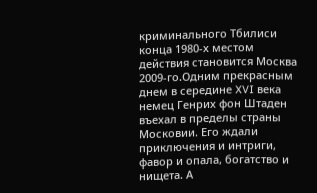криминального Тбилиси конца 1980-х местом действия становится Москва 2009-го.Одним прекрасным днем в середине XVI века немец Генрих фон Штаден въехал в пределы страны Московии. Его ждали приключения и интриги, фавор и опала, богатство и нищета. А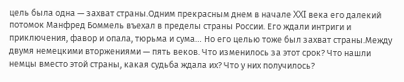цель была одна — захват страны.Одним прекрасным днем в начале XXI века его далекий потомок Манфред Боммель въехал в пределы страны России. Его ждали интриги и приключения, фавор и опала, тюрьма и сума… Но его целью тоже был захват страны.Между двумя немецкими вторжениями — пять веков. Что изменилось за этот срок? Что нашли немцы вместо этой страны, какая судьба ждала их? Что у них получилось?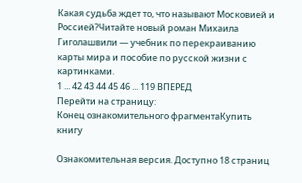Какая судьба ждет то, что называют Московией и Россией?Читайте новый роман Михаила Гиголашвили — учебник по перекраиванию карты мира и пособие по русской жизни с картинками.
1 ... 42 43 44 45 46 ... 119 ВПЕРЕД
Перейти на страницу:
Конец ознакомительного фрагментаКупить книгу

Ознакомительная версия. Доступно 18 страниц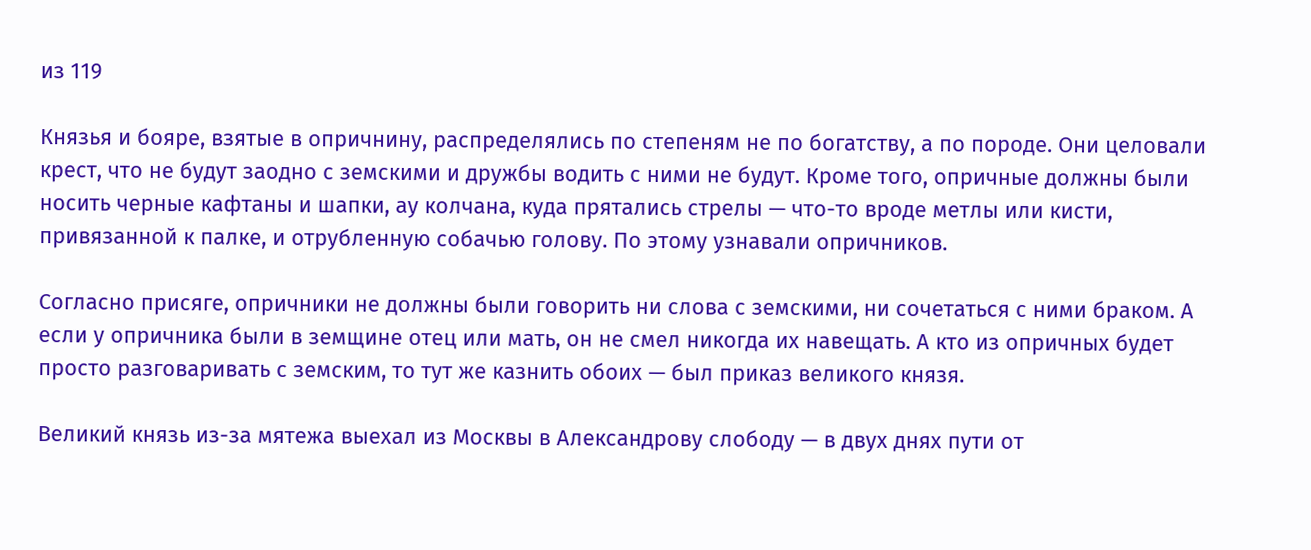из 119

Князья и бояре, взятые в опричнину, распределялись по степеням не по богатству, а по породе. Они целовали крест, что не будут заодно с земскими и дружбы водить с ними не будут. Кроме того, опричные должны были носить черные кафтаны и шапки, ау колчана, куда прятались стрелы — что-то вроде метлы или кисти, привязанной к палке, и отрубленную собачью голову. По этому узнавали опричников.

Согласно присяге, опричники не должны были говорить ни слова с земскими, ни сочетаться с ними браком. А если у опричника были в земщине отец или мать, он не смел никогда их навещать. А кто из опричных будет просто разговаривать с земским, то тут же казнить обоих — был приказ великого князя.

Великий князь из-за мятежа выехал из Москвы в Александрову слободу — в двух днях пути от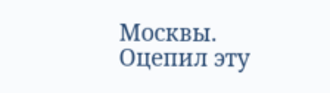Москвы. Оцепил эту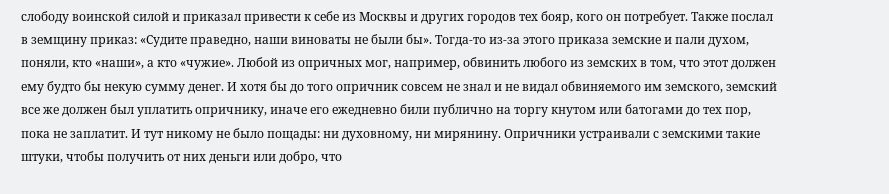слободу воинской силой и приказал привести к себе из Москвы и других городов тех бояр, кого он потребует. Также послал в земщину приказ: «Судите праведно, наши виноваты не были бы». Тогда-то из-за этого приказа земские и пали духом, поняли, кто «наши», а кто «чужие». Любой из опричных мог, например, обвинить любого из земских в том, что этот должен ему будто бы некую сумму денег. И хотя бы до того опричник совсем не знал и не видал обвиняемого им земского, земский все же должен был уплатить опричнику, иначе его ежедневно били публично на торгу кнутом или батогами до тех пор, пока не заплатит. И тут никому не было пощады: ни духовному, ни мирянину. Опричники устраивали с земскими такие штуки, чтобы получить от них деньги или добро, что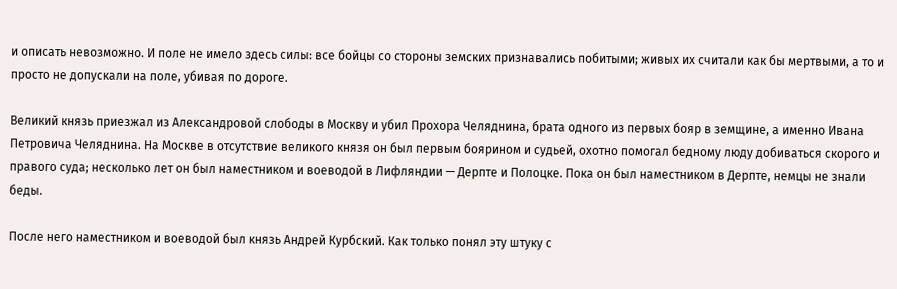и описать невозможно. И поле не имело здесь силы: все бойцы со стороны земских признавались побитыми; живых их считали как бы мертвыми, а то и просто не допускали на поле, убивая по дороге.

Великий князь приезжал из Александровой слободы в Москву и убил Прохора Челяднина, брата одного из первых бояр в земщине, а именно Ивана Петровича Челяднина. На Москве в отсутствие великого князя он был первым боярином и судьей, охотно помогал бедному люду добиваться скорого и правого суда; несколько лет он был наместником и воеводой в Лифляндии — Дерпте и Полоцке. Пока он был наместником в Дерпте, немцы не знали беды.

После него наместником и воеводой был князь Андрей Курбский. Как только понял эту штуку с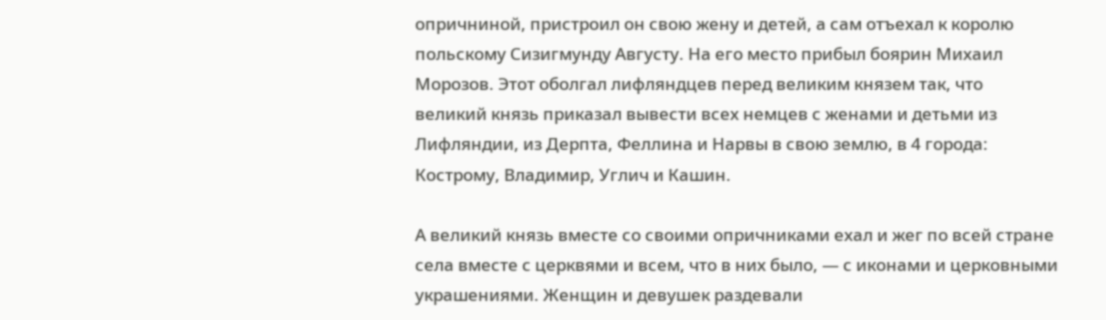опричниной, пристроил он свою жену и детей, а сам отъехал к королю польскому Сизигмунду Августу. На его место прибыл боярин Михаил Морозов. Этот оболгал лифляндцев перед великим князем так, что великий князь приказал вывести всех немцев с женами и детьми из Лифляндии, из Дерпта, Феллина и Нарвы в свою землю, в 4 города: Кострому, Владимир, Углич и Кашин.

А великий князь вместе со своими опричниками ехал и жег по всей стране села вместе с церквями и всем, что в них было, — с иконами и церковными украшениями. Женщин и девушек раздевали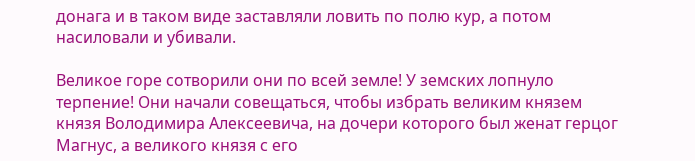донага и в таком виде заставляли ловить по полю кур, а потом насиловали и убивали.

Великое горе сотворили они по всей земле! У земских лопнуло терпение! Они начали совещаться, чтобы избрать великим князем князя Володимира Алексеевича, на дочери которого был женат герцог Магнус, а великого князя с его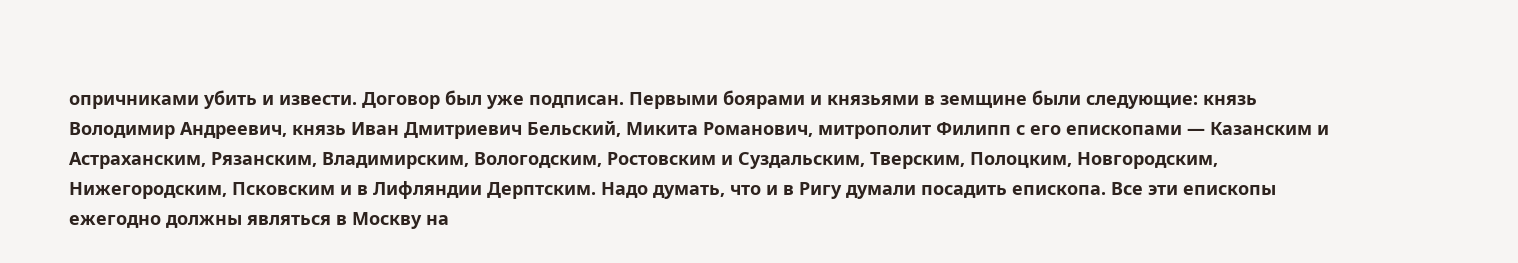опричниками убить и извести. Договор был уже подписан. Первыми боярами и князьями в земщине были следующие: князь Володимир Андреевич, князь Иван Дмитриевич Бельский, Микита Романович, митрополит Филипп с его епископами — Казанским и Астраханским, Рязанским, Владимирским, Вологодским, Ростовским и Суздальским, Тверским, Полоцким, Новгородским, Нижегородским, Псковским и в Лифляндии Дерптским. Надо думать, что и в Ригу думали посадить епископа. Все эти епископы ежегодно должны являться в Москву на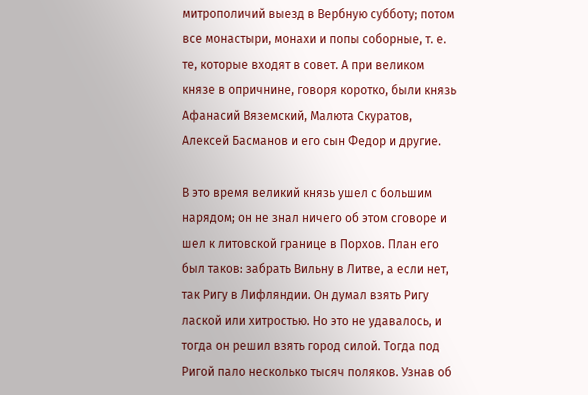митрополичий выезд в Вербную субботу; потом все монастыри, монахи и попы соборные, т. е. те, которые входят в совет. А при великом князе в опричнине, говоря коротко, были князь Афанасий Вяземский, Малюта Скуратов, Алексей Басманов и его сын Федор и другие.

В это время великий князь ушел с большим нарядом; он не знал ничего об этом сговоре и шел к литовской границе в Порхов. План его был таков: забрать Вильну в Литве, а если нет, так Ригу в Лифляндии. Он думал взять Ригу лаской или хитростью. Но это не удавалось, и тогда он решил взять город силой. Тогда под Ригой пало несколько тысяч поляков. Узнав об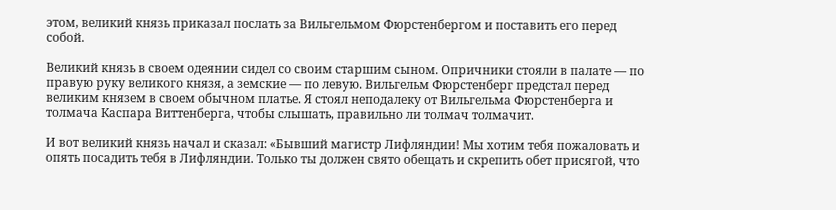этом, великий князь приказал послать за Вильгельмом Фюрстенбергом и поставить его перед собой.

Великий князь в своем одеянии сидел со своим старшим сыном. Опричники стояли в палате — по правую руку великого князя, а земские — по левую. Вильгельм Фюрстенберг предстал перед великим князем в своем обычном платье. Я стоял неподалеку от Вильгельма Фюрстенберга и толмача Каспара Виттенберга, чтобы слышать, правильно ли толмач толмачит.

И вот великий князь начал и сказал: «Бывший магистр Лифляндии! Мы хотим тебя пожаловать и опять посадить тебя в Лифляндии. Только ты должен свято обещать и скрепить обет присягой, что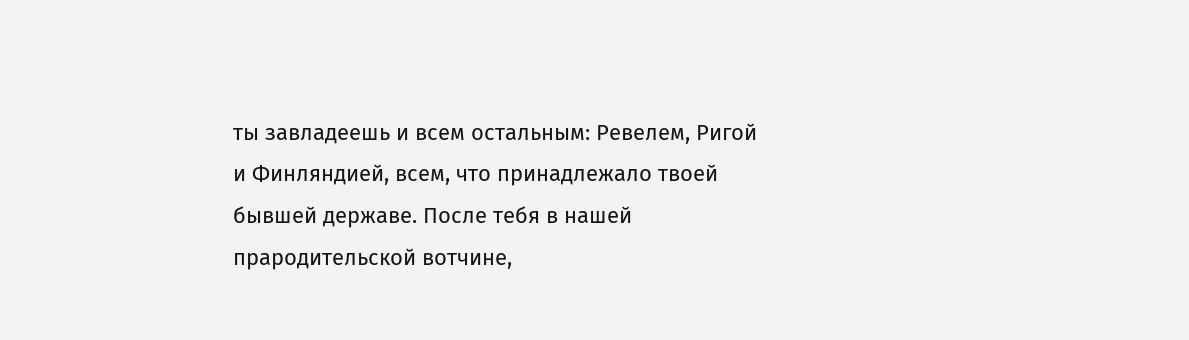ты завладеешь и всем остальным: Ревелем, Ригой и Финляндией, всем, что принадлежало твоей бывшей державе. После тебя в нашей прародительской вотчине,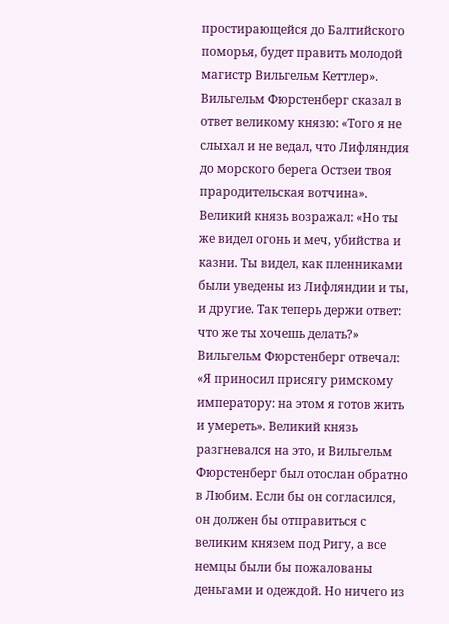простирающейся до Балтийского поморья, будет править молодой магистр Вильгельм Кеттлер». Вильгельм Фюрстенберг сказал в ответ великому князю: «Того я не слыхал и не ведал, что Лифляндия до морского берега Остзеи твоя прародительская вотчина». Великий князь возражал: «Но ты же видел огонь и меч, убийства и казни. Ты видел, как пленниками были уведены из Лифляндии и ты, и другие. Так теперь держи ответ: что же ты хочешь делать?» Вильгельм Фюрстенберг отвечал: «Я приносил присягу римскому императору: на этом я готов жить и умереть». Великий князь разгневался на это, и Вильгельм Фюрстенберг был отослан обратно в Любим. Если бы он согласился, он должен бы отправиться с великим князем под Ригу, а все немцы были бы пожалованы деньгами и одеждой. Но ничего из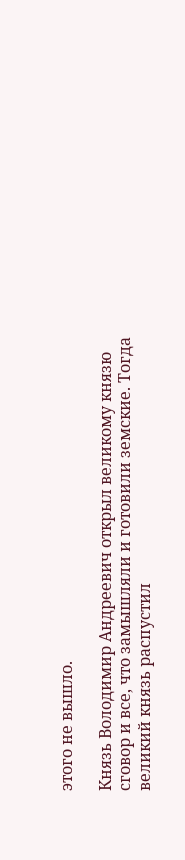этого не вышло.

Князь Володимир Андреевич открыл великому князю сговор и все, что замышляли и готовили земские. Тогда великий князь распустил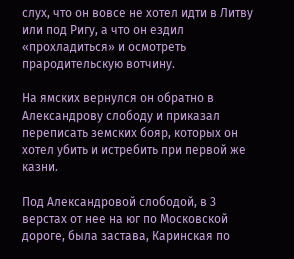слух, что он вовсе не хотел идти в Литву или под Ригу, а что он ездил «прохладиться» и осмотреть прародительскую вотчину.

На ямских вернулся он обратно в Александрову слободу и приказал переписать земских бояр, которых он хотел убить и истребить при первой же казни.

Под Александровой слободой, в 3 верстах от нее на юг по Московской дороге, была застава, Каринская по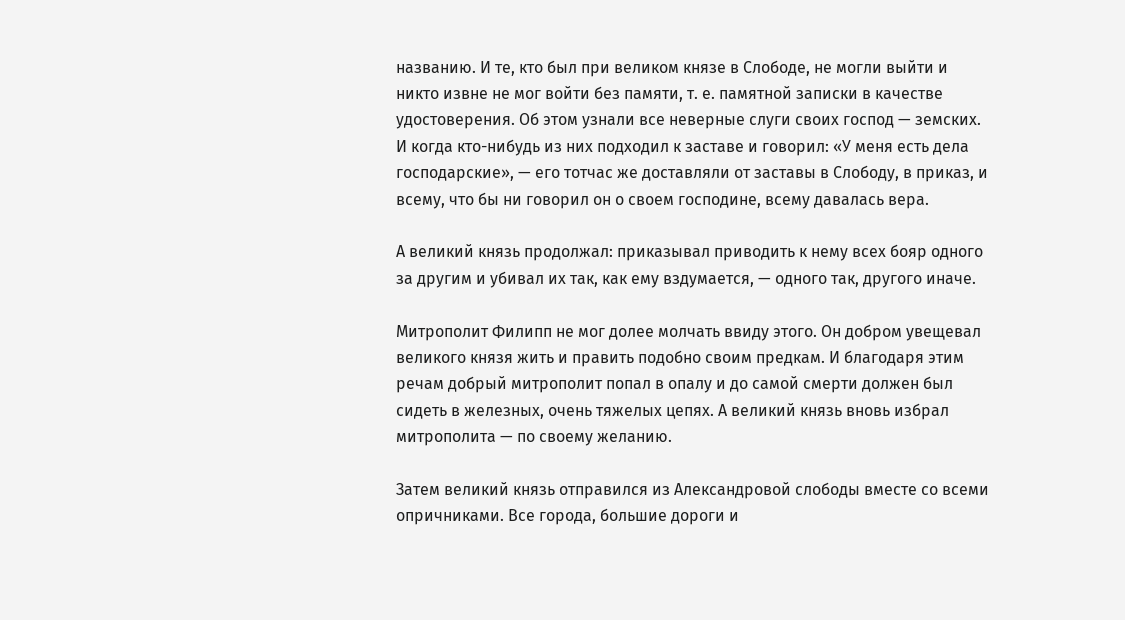названию. И те, кто был при великом князе в Слободе, не могли выйти и никто извне не мог войти без памяти, т. е. памятной записки в качестве удостоверения. Об этом узнали все неверные слуги своих господ — земских. И когда кто-нибудь из них подходил к заставе и говорил: «У меня есть дела господарские», — его тотчас же доставляли от заставы в Слободу, в приказ, и всему, что бы ни говорил он о своем господине, всему давалась вера.

А великий князь продолжал: приказывал приводить к нему всех бояр одного за другим и убивал их так, как ему вздумается, — одного так, другого иначе.

Митрополит Филипп не мог долее молчать ввиду этого. Он добром увещевал великого князя жить и править подобно своим предкам. И благодаря этим речам добрый митрополит попал в опалу и до самой смерти должен был сидеть в железных, очень тяжелых цепях. А великий князь вновь избрал митрополита — по своему желанию.

Затем великий князь отправился из Александровой слободы вместе со всеми опричниками. Все города, большие дороги и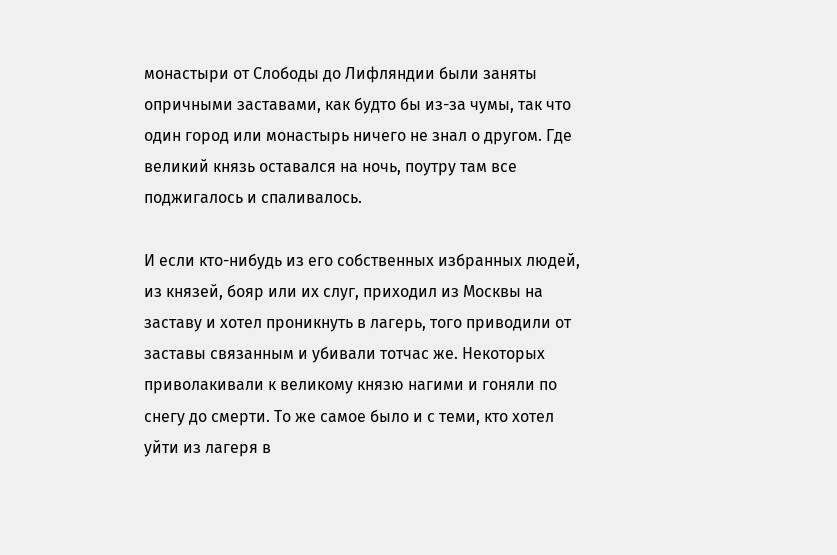монастыри от Слободы до Лифляндии были заняты опричными заставами, как будто бы из-за чумы, так что один город или монастырь ничего не знал о другом. Где великий князь оставался на ночь, поутру там все поджигалось и спаливалось.

И если кто-нибудь из его собственных избранных людей, из князей, бояр или их слуг, приходил из Москвы на заставу и хотел проникнуть в лагерь, того приводили от заставы связанным и убивали тотчас же. Некоторых приволакивали к великому князю нагими и гоняли по снегу до смерти. То же самое было и с теми, кто хотел уйти из лагеря в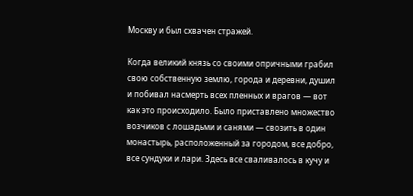Москву и был схвачен стражей.

Когда великий князь со своими опричными грабил свою собственную землю, города и деревни, душил и побивал насмерть всех пленных и врагов — вот как это происходило. Было приставлено множество возчиков с лошадьми и санями — свозить в один монастырь, расположенный за городом, все добро, все сундуки и лари. Здесь все сваливалось в кучу и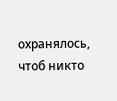охранялось, чтоб никто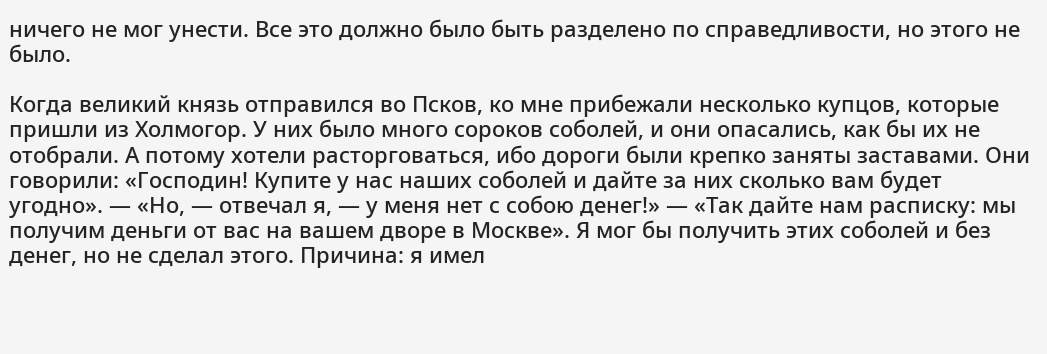ничего не мог унести. Все это должно было быть разделено по справедливости, но этого не было.

Когда великий князь отправился во Псков, ко мне прибежали несколько купцов, которые пришли из Холмогор. У них было много сороков соболей, и они опасались, как бы их не отобрали. А потому хотели расторговаться, ибо дороги были крепко заняты заставами. Они говорили: «Господин! Купите у нас наших соболей и дайте за них сколько вам будет угодно». — «Но, — отвечал я, — у меня нет с собою денег!» — «Так дайте нам расписку: мы получим деньги от вас на вашем дворе в Москве». Я мог бы получить этих соболей и без денег, но не сделал этого. Причина: я имел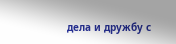дела и дружбу с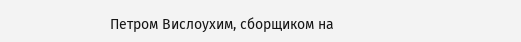Петром Вислоухим, сборщиком на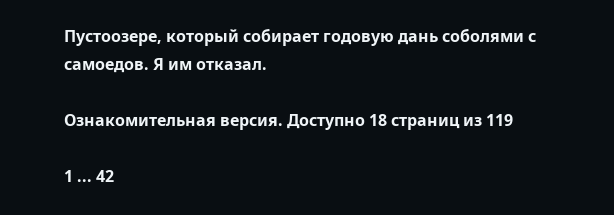Пустоозере, который собирает годовую дань соболями с самоедов. Я им отказал.

Ознакомительная версия. Доступно 18 страниц из 119

1 ... 42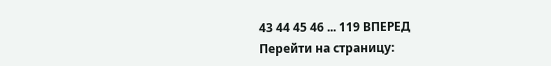43 44 45 46 ... 119 ВПЕРЕД
Перейти на страницу: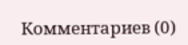Комментариев (0)